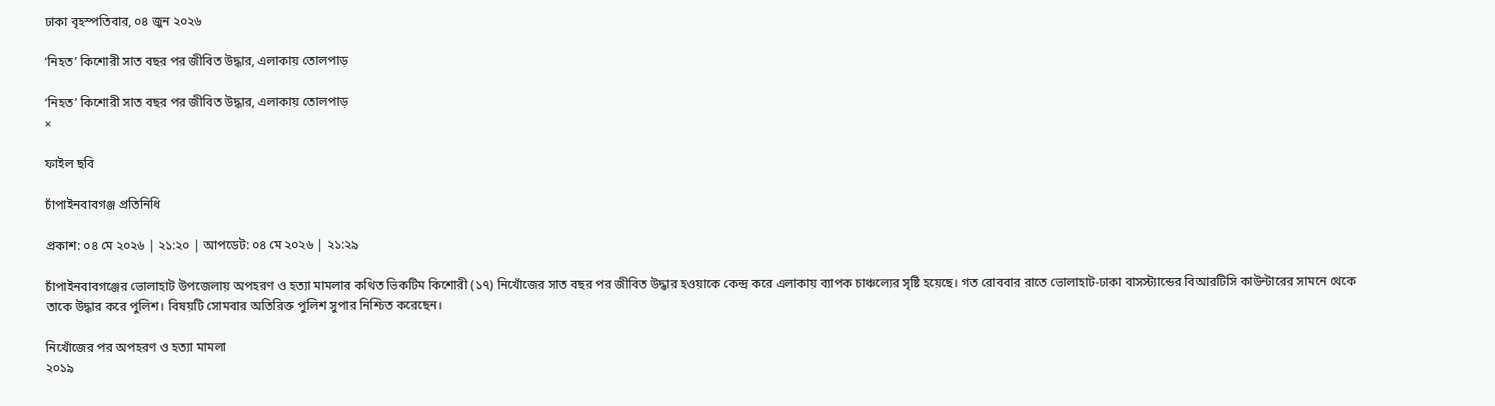ঢাকা বৃহস্পতিবার, ০৪ জুন ২০২৬

‘নিহত’ কিশোরী সাত বছর পর জীবিত উদ্ধার, এলাকায় তোলপাড়

‘নিহত’ কিশোরী সাত বছর পর জীবিত উদ্ধার, এলাকায় তোলপাড়
×

ফাইল ছবি

চাঁপাইনবাবগঞ্জ প্রতিনিধি

প্রকাশ: ০৪ মে ২০২৬ | ২১:২০ | আপডেট: ০৪ মে ২০২৬ | ২১:২৯

চাঁপাইনবাবগঞ্জের ভোলাহাট উপজেলায় অপহরণ ও হত্যা মামলার কথিত ভিকটিম কিশোরী (১৭) নিখোঁজের সাত বছর পর জীবিত উদ্ধার হওয়াকে কেন্দ্র করে এলাকায় ব্যাপক চাঞ্চল্যের সৃষ্টি হয়েছে। গত রোববার রাতে ভোলাহাট-ঢাকা বাসস্ট্যান্ডের বিআরটিসি কাউন্টারের সামনে থেকে তাকে উদ্ধার করে পুলিশ। বিষয়টি সোমবার অতিরিক্ত পুলিশ সুপার নিশ্চিত করেছেন।

নিখোঁজের পর অপহরণ ও হত্যা মামলা
২০১৯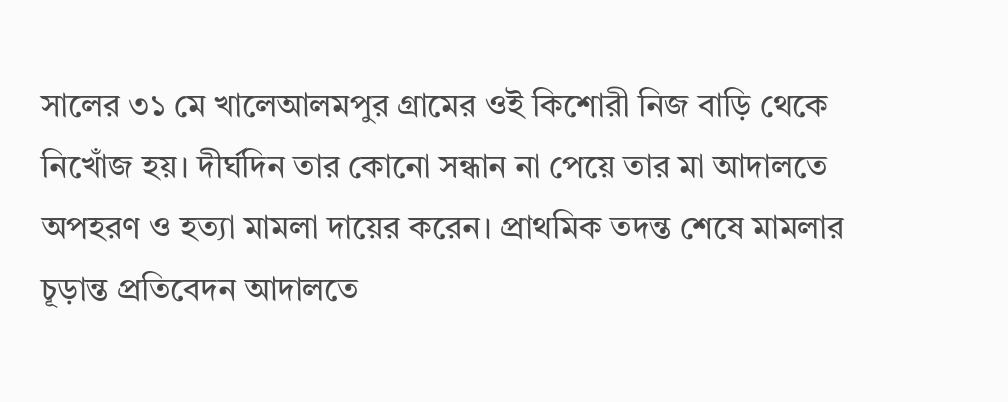সালের ৩১ মে খালেআলমপুর গ্রামের ওই কিশোরী নিজ বাড়ি থেকে নিখোঁজ হয়। দীর্ঘদিন তার কোনো সন্ধান না পেয়ে তার মা আদালতে অপহরণ ও হত্যা মামলা দায়ের করেন। প্রাথমিক তদন্ত শেষে মামলার চূড়ান্ত প্রতিবেদন আদালতে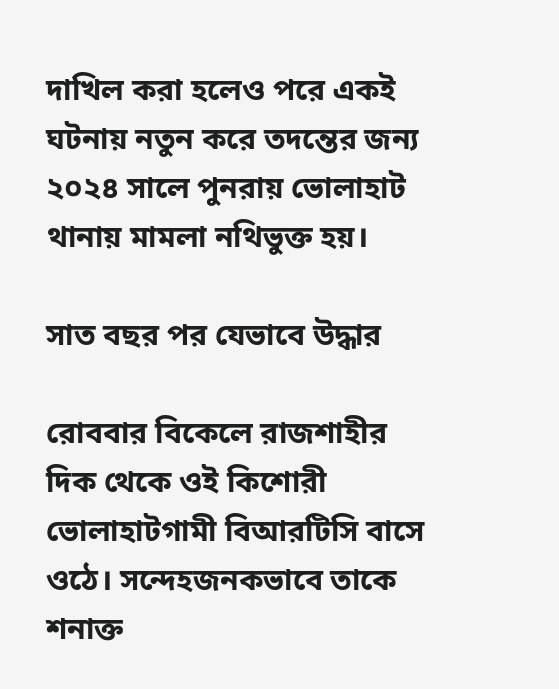দাখিল করা হলেও পরে একই ঘটনায় নতুন করে তদন্তের জন্য ২০২৪ সালে পুনরায় ভোলাহাট থানায় মামলা নথিভুক্ত হয়।

সাত বছর পর যেভাবে উদ্ধার

রোববার বিকেলে রাজশাহীর দিক থেকে ওই কিশোরী ভোলাহাটগামী বিআরটিসি বাসে ওঠে। সন্দেহজনকভাবে তাকে শনাক্ত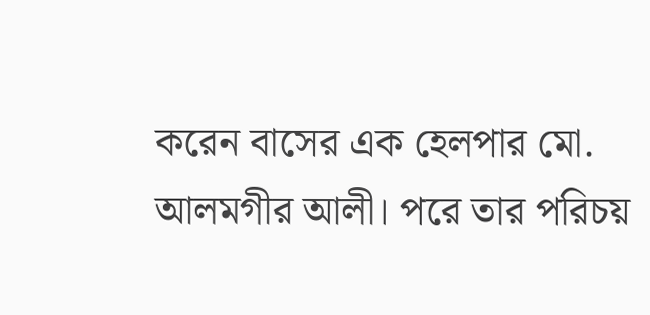করেন বাসের এক হেলপার মো. আলমগীর আলী। পরে তার পরিচয়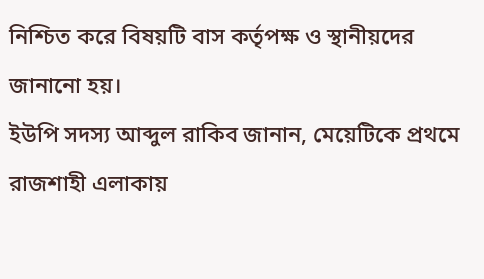নিশ্চিত করে বিষয়টি বাস কর্তৃপক্ষ ও স্থানীয়দের জানানো হয়।
ইউপি সদস্য আব্দুল রাকিব জানান, মেয়েটিকে প্রথমে রাজশাহী এলাকায়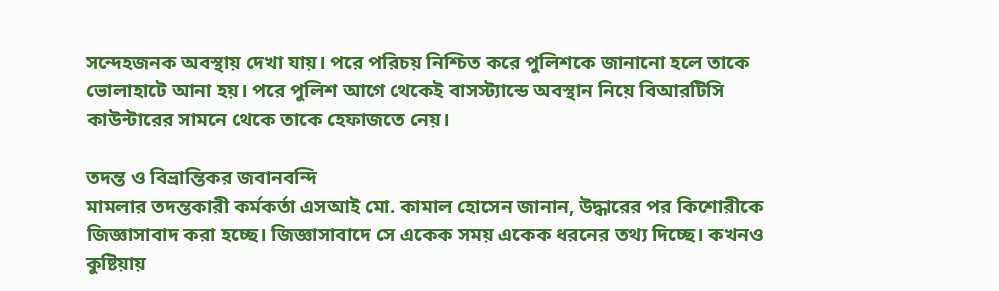সন্দেহজনক অবস্থায় দেখা যায়। পরে পরিচয় নিশ্চিত করে পুলিশকে জানানো হলে তাকে ভোলাহাটে আনা হয়। পরে পুলিশ আগে থেকেই বাসস্ট্যান্ডে অবস্থান নিয়ে বিআরটিসি কাউন্টারের সামনে থেকে তাকে হেফাজতে নেয়।

তদন্ত ও বিভ্রান্তিকর জবানবন্দি
মামলার তদন্তকারী কর্মকর্তা এসআই মো. কামাল হোসেন জানান, উদ্ধারের পর কিশোরীকে জিজ্ঞাসাবাদ করা হচ্ছে। জিজ্ঞাসাবাদে সে একেক সময় একেক ধরনের তথ্য দিচ্ছে। কখনও কুষ্টিয়ায়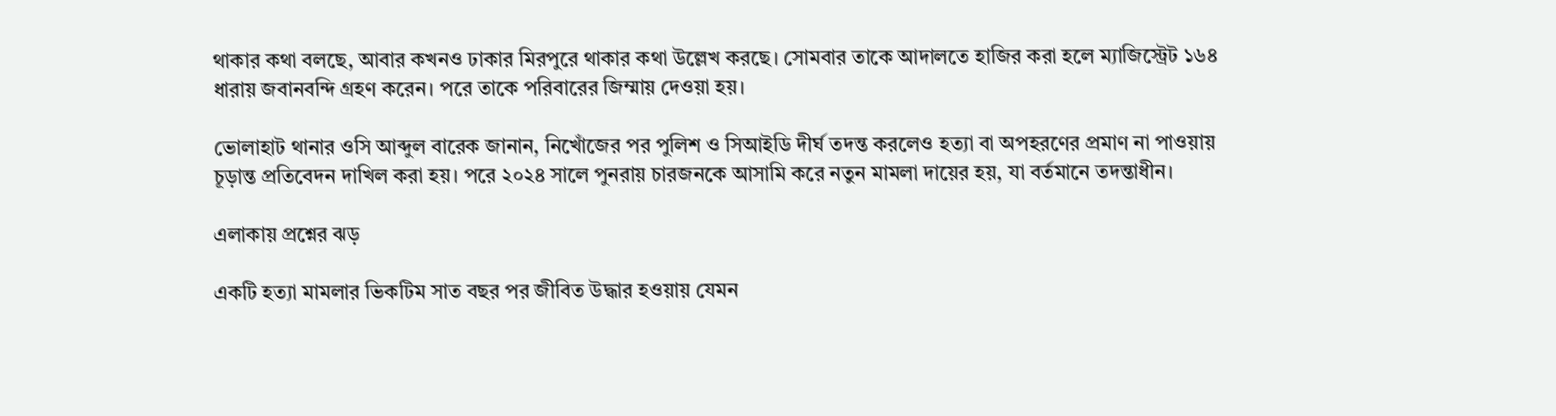থাকার কথা বলছে, আবার কখনও ঢাকার মিরপুরে থাকার কথা উল্লেখ করছে। সোমবার তাকে আদালতে হাজির করা হলে ম্যাজিস্ট্রেট ১৬৪ ধারায় জবানবন্দি গ্রহণ করেন। পরে তাকে পরিবারের জিম্মায় দেওয়া হয়।

ভোলাহাট থানার ওসি আব্দুল বারেক জানান, নিখোঁজের পর পুলিশ ও সিআইডি দীর্ঘ তদন্ত করলেও হত্যা বা অপহরণের প্রমাণ না পাওয়ায় চূড়ান্ত প্রতিবেদন দাখিল করা হয়। পরে ২০২৪ সালে পুনরায় চারজনকে আসামি করে নতুন মামলা দায়ের হয়, যা বর্তমানে তদন্তাধীন।

এলাকায় প্রশ্নের ঝড়

একটি হত্যা মামলার ভিকটিম সাত বছর পর জীবিত উদ্ধার হওয়ায় যেমন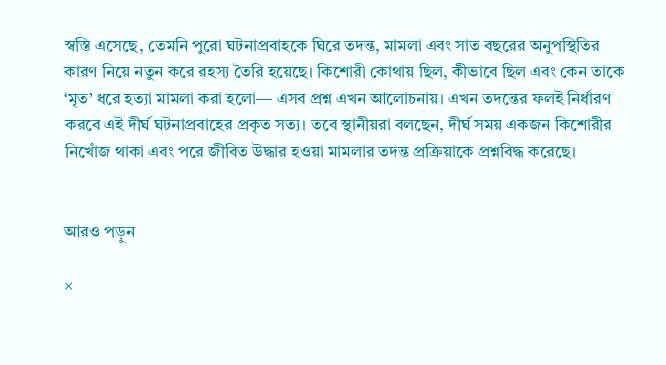স্বস্তি এসেছে, তেমনি পুরো ঘটনাপ্রবাহকে ঘিরে তদন্ত, মামলা এবং সাত বছরের অনুপস্থিতির কারণ নিয়ে নতুন করে রহস্য তৈরি হয়েছে। কিশোরী কোথায় ছিল, কীভাবে ছিল এবং কেন তাকে ‘মৃত’ ধরে হত্যা মামলা করা হলো— এসব প্রশ্ন এখন আলোচনায়। এখন তদন্তের ফলই নির্ধারণ করবে এই দীর্ঘ ঘটনাপ্রবাহের প্রকৃত সত্য। তবে স্থানীয়রা বলছেন, দীর্ঘ সময় একজন কিশোরীর নিখোঁজ থাকা এবং পরে জীবিত উদ্ধার হওয়া মামলার তদন্ত প্রক্রিয়াকে প্রশ্নবিদ্ধ করেছে।


আরও পড়ুন

×